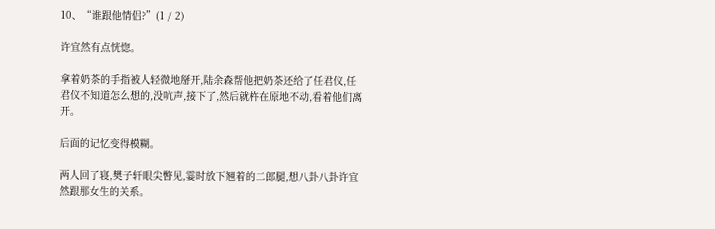10、“谁跟他情侣?”(1 / 2)

许宜然有点恍惚。

拿着奶茶的手指被人轻微地掰开,陆余森帮他把奶茶还给了任君仪,任君仪不知道怎么想的,没吭声,接下了,然后就杵在原地不动,看着他们离开。

后面的记忆变得模糊。

两人回了寝,樊子轩眼尖瞥见,霎时放下翘着的二郎腿,想八卦八卦许宜然跟那女生的关系。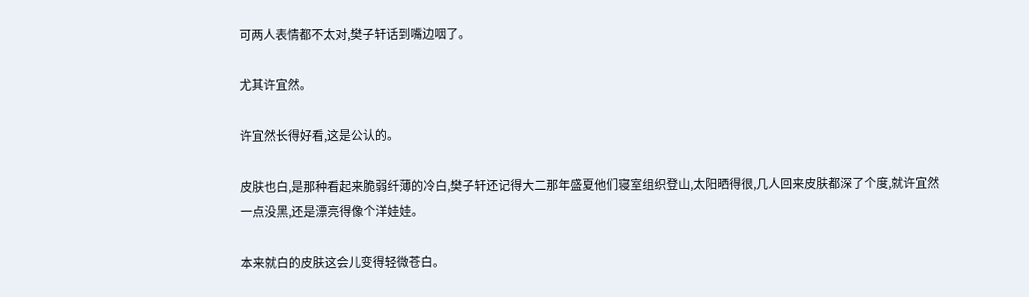可两人表情都不太对,樊子轩话到嘴边咽了。

尤其许宜然。

许宜然长得好看,这是公认的。

皮肤也白,是那种看起来脆弱纤薄的冷白,樊子轩还记得大二那年盛夏他们寝室组织登山,太阳晒得很,几人回来皮肤都深了个度,就许宜然一点没黑,还是漂亮得像个洋娃娃。

本来就白的皮肤这会儿变得轻微苍白。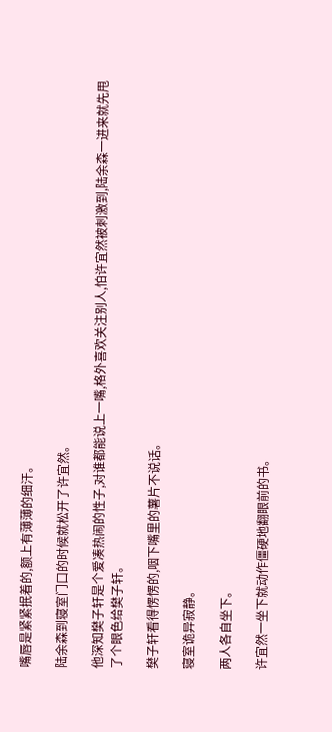嘴唇是紧紧抿着的,额上有薄薄的细汗。

陆余森到寝室门口的时候就松开了许宜然。

他深知樊子轩是个爱凑热闹的性子,对谁都能说上一嘴,格外喜欢关注别人,怕许宜然被刺激到,陆余森一进来就先甩了个眼色给樊子轩。

樊子轩看得愣愣的,咽下嘴里的薯片不说话。

寝室诡异寂静。

两人各自坐下。

许宜然一坐下就动作僵硬地翻眼前的书。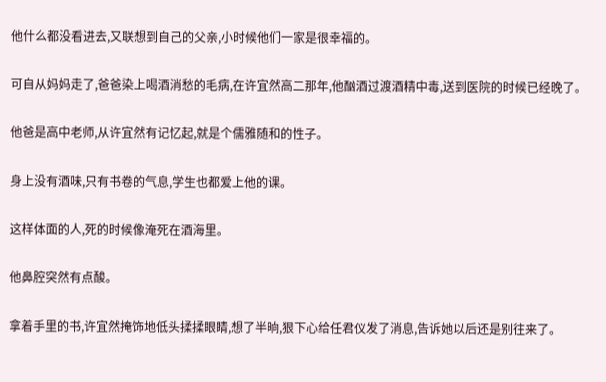他什么都没看进去,又联想到自己的父亲,小时候他们一家是很幸福的。

可自从妈妈走了,爸爸染上喝酒消愁的毛病,在许宜然高二那年,他酗酒过渡酒精中毒,送到医院的时候已经晚了。

他爸是高中老师,从许宜然有记忆起,就是个儒雅随和的性子。

身上没有酒味,只有书卷的气息,学生也都爱上他的课。

这样体面的人,死的时候像淹死在酒海里。

他鼻腔突然有点酸。

拿着手里的书,许宜然掩饰地低头揉揉眼睛,想了半晌,狠下心给任君仪发了消息,告诉她以后还是别往来了。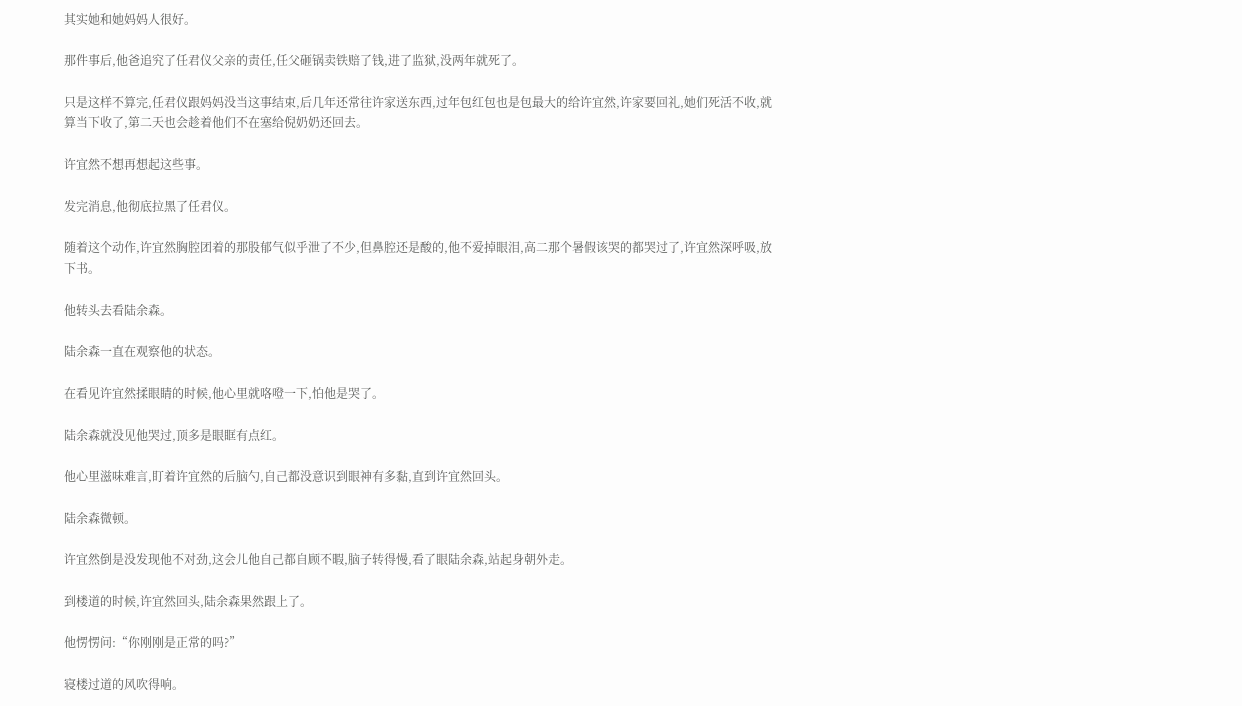其实她和她妈妈人很好。

那件事后,他爸追究了任君仪父亲的责任,任父砸锅卖铁赔了钱,进了监狱,没两年就死了。

只是这样不算完,任君仪跟妈妈没当这事结束,后几年还常往许家送东西,过年包红包也是包最大的给许宜然,许家要回礼,她们死活不收,就算当下收了,第二天也会趁着他们不在塞给倪奶奶还回去。

许宜然不想再想起这些事。

发完消息,他彻底拉黑了任君仪。

随着这个动作,许宜然胸腔团着的那股郁气似乎泄了不少,但鼻腔还是酸的,他不爱掉眼泪,高二那个暑假该哭的都哭过了,许宜然深呼吸,放下书。

他转头去看陆余森。

陆余森一直在观察他的状态。

在看见许宜然揉眼睛的时候,他心里就咯噔一下,怕他是哭了。

陆余森就没见他哭过,顶多是眼眶有点红。

他心里滋味难言,盯着许宜然的后脑勺,自己都没意识到眼神有多黏,直到许宜然回头。

陆余森微顿。

许宜然倒是没发现他不对劲,这会儿他自己都自顾不暇,脑子转得慢,看了眼陆余森,站起身朝外走。

到楼道的时候,许宜然回头,陆余森果然跟上了。

他愣愣问:“你刚刚是正常的吗?”

寝楼过道的风吹得响。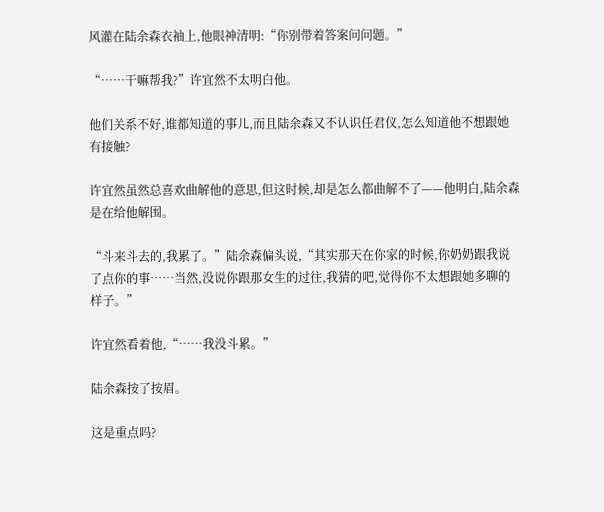风灌在陆余森衣袖上,他眼神清明:“你别带着答案问问题。”

“……干嘛帮我?”许宜然不太明白他。

他们关系不好,谁都知道的事儿,而且陆余森又不认识任君仪,怎么知道他不想跟她有接触?

许宜然虽然总喜欢曲解他的意思,但这时候,却是怎么都曲解不了——他明白,陆余森是在给他解围。

“斗来斗去的,我累了。”陆余森偏头说,“其实那天在你家的时候,你奶奶跟我说了点你的事……当然,没说你跟那女生的过往,我猜的吧,觉得你不太想跟她多聊的样子。”

许宜然看着他,“……我没斗累。”

陆余森按了按眉。

这是重点吗?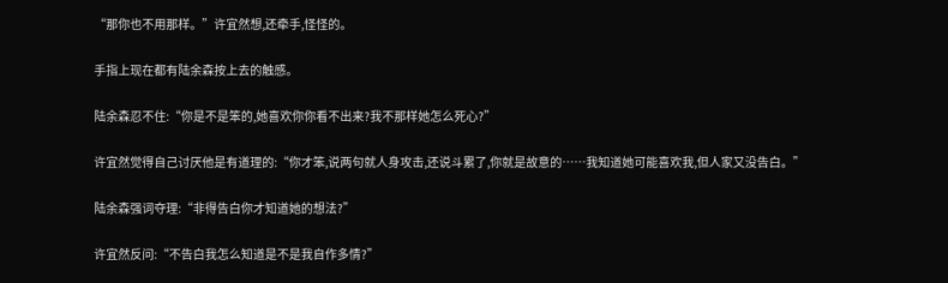“那你也不用那样。”许宜然想,还牵手,怪怪的。

手指上现在都有陆余森按上去的触感。

陆余森忍不住:“你是不是笨的,她喜欢你你看不出来?我不那样她怎么死心?”

许宜然觉得自己讨厌他是有道理的:“你才笨,说两句就人身攻击,还说斗累了,你就是故意的……我知道她可能喜欢我,但人家又没告白。”

陆余森强词夺理:“非得告白你才知道她的想法?”

许宜然反问:“不告白我怎么知道是不是我自作多情?”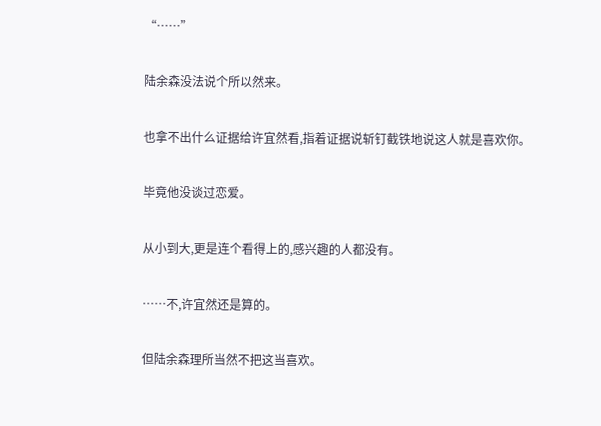“……”

陆余森没法说个所以然来。

也拿不出什么证据给许宜然看,指着证据说斩钉截铁地说这人就是喜欢你。

毕竟他没谈过恋爱。

从小到大,更是连个看得上的,感兴趣的人都没有。

……不,许宜然还是算的。

但陆余森理所当然不把这当喜欢。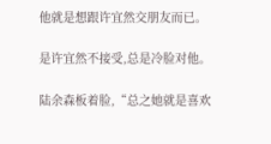他就是想跟许宜然交朋友而已。

是许宜然不接受,总是冷脸对他。

陆余森板着脸,“总之她就是喜欢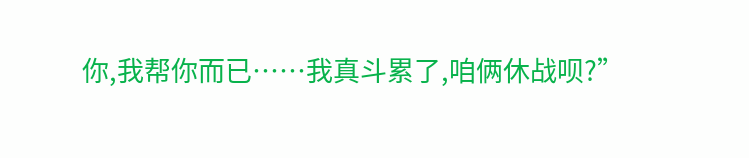你,我帮你而已……我真斗累了,咱俩休战呗?”